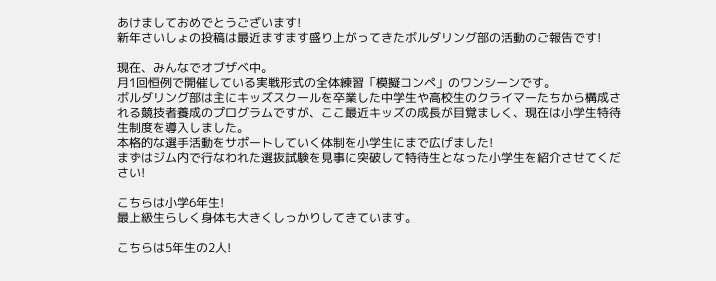あけましておめでとうございます!
新年さいしょの投稿は最近ますます盛り上がってきたボルダリング部の活動のご報告です!

現在、みんなでオブザベ中。
月1回恒例で開催している実戦形式の全体練習「模擬コンペ」のワンシーンです。
ボルダリング部は主にキッズスクールを卒業した中学生や高校生のクライマーたちから構成される競技者養成のプログラムですが、ここ最近キッズの成長が目覚ましく、現在は小学生特待生制度を導入しました。
本格的な選手活動をサポートしていく体制を小学生にまで広げました!
まずはジム内で行なわれた選抜試験を見事に突破して特待生となった小学生を紹介させてください!

こちらは小学6年生!
最上級生らしく身体も大きくしっかりしてきています。

こちらは5年生の2人!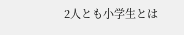2人とも小学生とは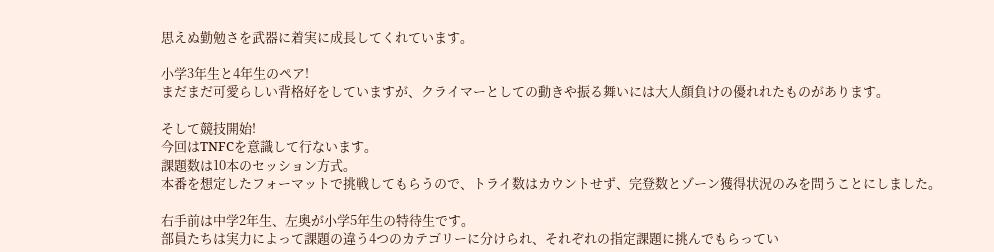思えぬ勤勉さを武器に着実に成長してくれています。

小学3年生と4年生のペア!
まだまだ可愛らしい背格好をしていますが、クライマーとしての動きや振る舞いには大人顔負けの優れれたものがあります。

そして競技開始!
今回はTNFCを意識して行ないます。
課題数は10本のセッション方式。
本番を想定したフォーマットで挑戦してもらうので、トライ数はカウントせず、完登数とゾーン獲得状況のみを問うことにしました。

右手前は中学2年生、左奥が小学5年生の特待生です。
部員たちは実力によって課題の違う4つのカテゴリーに分けられ、それぞれの指定課題に挑んでもらってい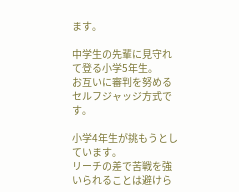ます。

中学生の先輩に見守れて登る小学5年生。
お互いに審判を努めるセルフジャッジ方式です。

小学4年生が挑もうとしています。
リーチの差で苦戦を強いられることは避けら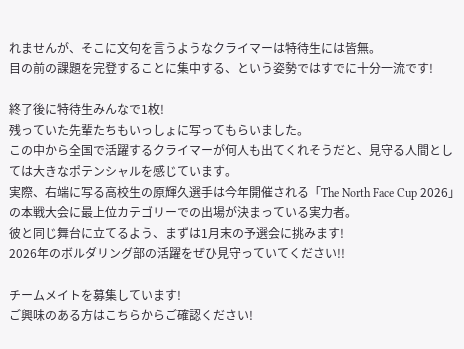れませんが、そこに文句を言うようなクライマーは特待生には皆無。
目の前の課題を完登することに集中する、という姿勢ではすでに十分一流です!

終了後に特待生みんなで1枚!
残っていた先輩たちもいっしょに写ってもらいました。
この中から全国で活躍するクライマーが何人も出てくれそうだと、見守る人間としては大きなポテンシャルを感じています。
実際、右端に写る高校生の原輝久選手は今年開催される「The North Face Cup 2026」の本戦大会に最上位カテゴリーでの出場が決まっている実力者。
彼と同じ舞台に立てるよう、まずは1月末の予選会に挑みます!
2026年のボルダリング部の活躍をぜひ見守っていてください!!

チームメイトを募集しています!
ご興味のある方はこちらからご確認ください!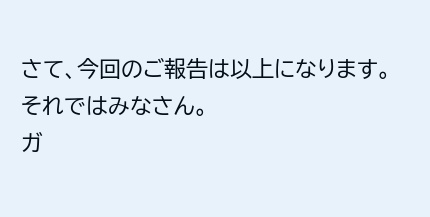さて、今回のご報告は以上になります。
それではみなさん。
ガ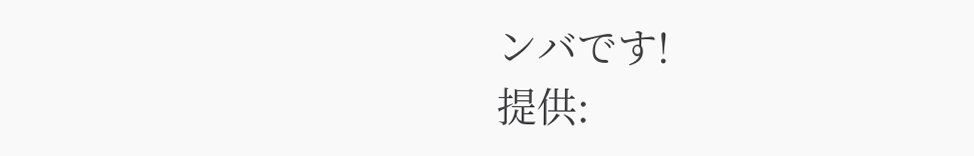ンバです!
提供: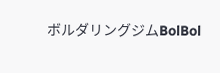ボルダリングジムBolBol